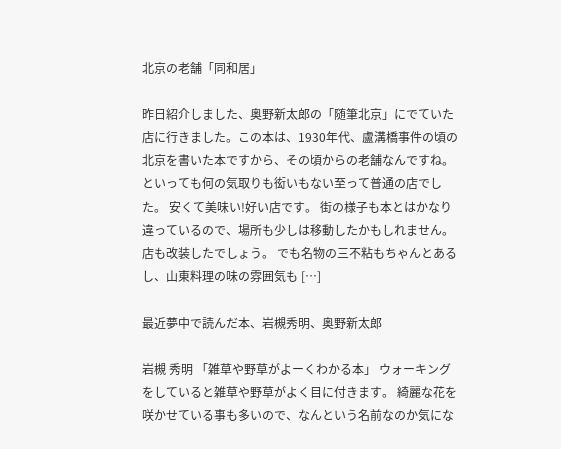北京の老舗「同和居」

昨日紹介しました、奥野新太郎の「随筆北京」にでていた店に行きました。この本は、1930年代、盧溝橋事件の頃の北京を書いた本ですから、その頃からの老舗なんですね。 といっても何の気取りも衒いもない至って普通の店でした。 安くて美味い!好い店です。 街の様子も本とはかなり違っているので、場所も少しは移動したかもしれません。店も改装したでしょう。 でも名物の三不粘もちゃんとあるし、山東料理の味の雰囲気も […]

最近夢中で読んだ本、岩槻秀明、奥野新太郎

岩槻 秀明 「雑草や野草がよーくわかる本」 ウォーキングをしていると雑草や野草がよく目に付きます。 綺麗な花を咲かせている事も多いので、なんという名前なのか気にな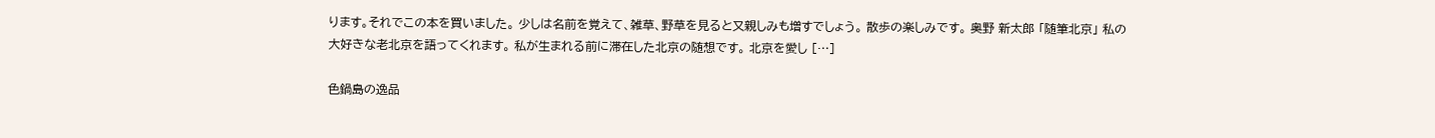ります。それでこの本を買いました。 少しは名前を覚えて、雑草、野草を見ると又親しみも増すでしょう。 散歩の楽しみです。 奥野 新太郎 「随筆北京」 私の大好きな老北京を語ってくれます。 私が生まれる前に滞在した北京の随想です。 北京を愛し […]

色鍋島の逸品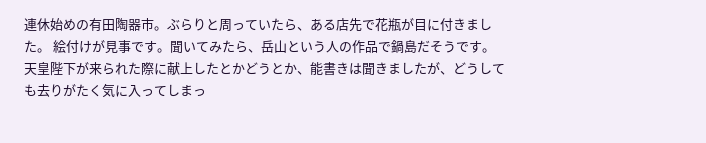連休始めの有田陶器市。ぶらりと周っていたら、ある店先で花瓶が目に付きました。 絵付けが見事です。聞いてみたら、岳山という人の作品で鍋島だそうです。 天皇陛下が来られた際に献上したとかどうとか、能書きは聞きましたが、どうしても去りがたく気に入ってしまっ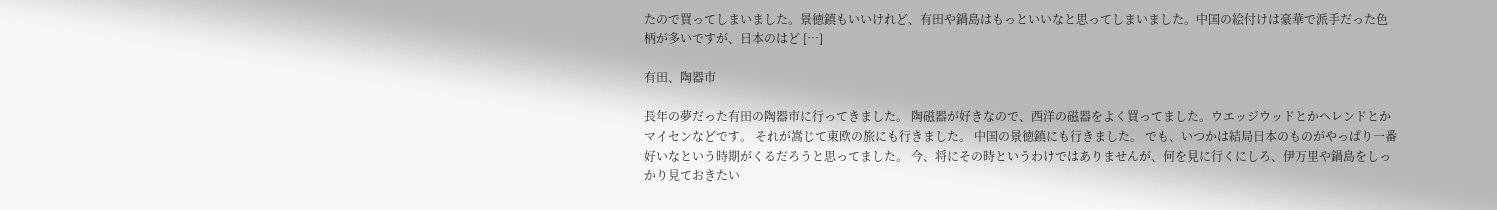たので買ってしまいました。景徳鎮もいいけれど、有田や鍋島はもっといいなと思ってしまいました。中国の絵付けは豪華で派手だった色柄が多いですが、日本のはど […]

有田、陶器市

長年の夢だった有田の陶器市に行ってきました。 陶磁器が好きなので、西洋の磁器をよく買ってました。ウエッジウッドとかヘレンドとかマイセンなどです。 それが嵩じて東欧の旅にも行きました。 中国の景徳鎮にも行きました。 でも、いつかは結局日本のものがやっぱり一番好いなという時期がくるだろうと思ってました。 今、将にその時というわけではありませんが、何を見に行くにしろ、伊万里や鍋島をしっかり見ておきたい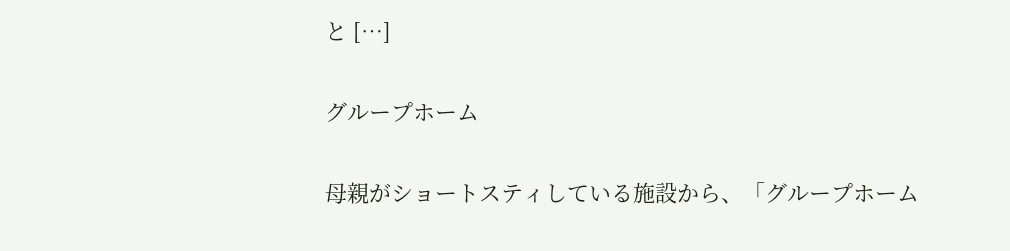と […]

グループホーム

母親がショートスティしている施設から、「グループホーム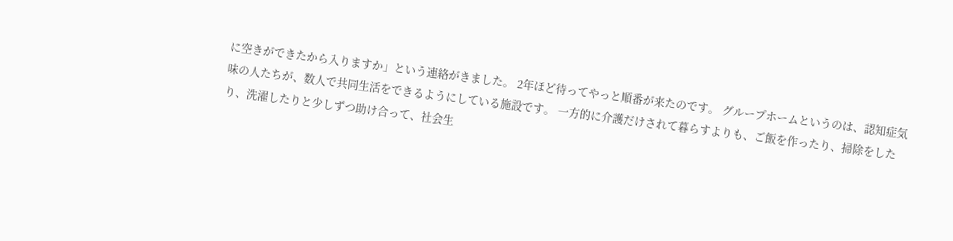に空きができたから入りますか」という連絡がきました。 2年ほど待ってやっと順番が来たのです。 グループホームというのは、認知症気味の人たちが、数人で共同生活をできるようにしている施設です。 一方的に介護だけされて暮らすよりも、ご飯を作ったり、掃除をしたり、洗濯したりと少しずつ助け合って、社会生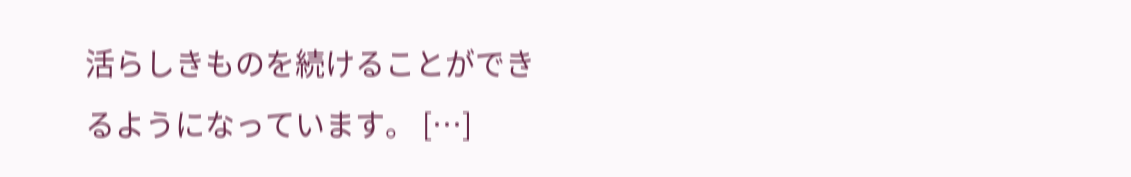活らしきものを続けることができるようになっています。 […]